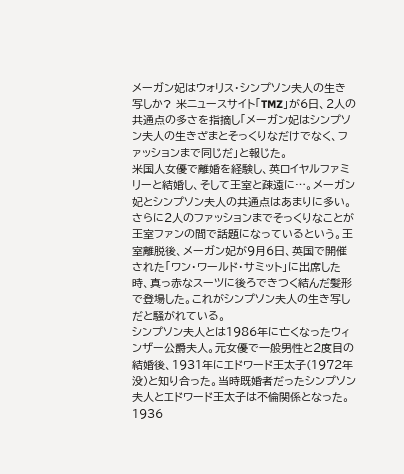メーガン妃はウォリス・シンプソン夫人の生き写しか? 米ニュースサイト「TMZ」が6日、2人の共通点の多さを指摘し「メーガン妃はシンプソン夫人の生きざまとそっくりなだけでなく、ファッションまで同じだ」と報じた。
米国人女優で離婚を経験し、英ロイヤルファミリーと結婚し、そして王室と疎遠に…。メーガン妃とシンプソン夫人の共通点はあまりに多い。
さらに2人のファッションまでそっくりなことが王室ファンの間で話題になっているという。王室離脱後、メーガン妃が9月6日、英国で開催された「ワン・ワールド・サミット」に出席した時、真っ赤なスーツに後ろできつく結んだ髪形で登場した。これがシンプソン夫人の生き写しだと騒がれている。
シンプソン夫人とは1986年に亡くなったウィンザー公爵夫人。元女優で一般男性と2度目の結婚後、1931年にエドワード王太子(1972年没)と知り合った。当時既婚者だったシンプソン夫人とエドワード王太子は不倫関係となった。1936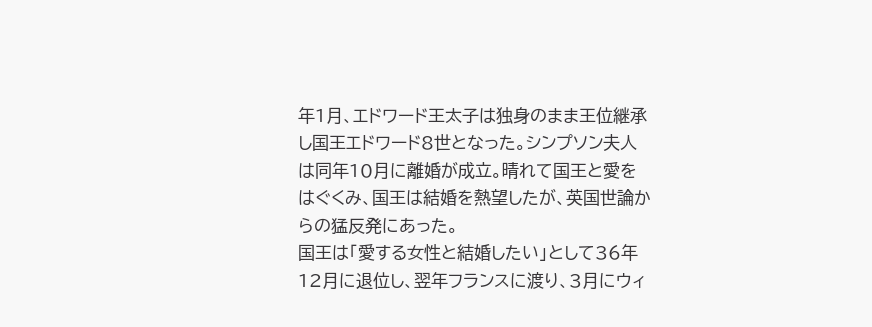年1月、エドワード王太子は独身のまま王位継承し国王エドワード8世となった。シンプソン夫人は同年10月に離婚が成立。晴れて国王と愛をはぐくみ、国王は結婚を熱望したが、英国世論からの猛反発にあった。
国王は「愛する女性と結婚したい」として36年12月に退位し、翌年フランスに渡り、3月にウィ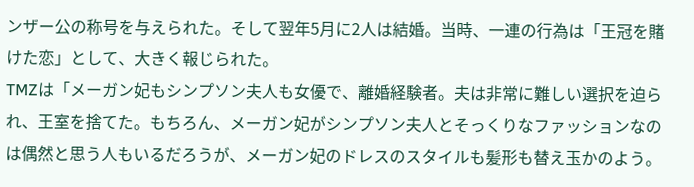ンザー公の称号を与えられた。そして翌年5月に2人は結婚。当時、一連の行為は「王冠を賭けた恋」として、大きく報じられた。
TMZは「メーガン妃もシンプソン夫人も女優で、離婚経験者。夫は非常に難しい選択を迫られ、王室を捨てた。もちろん、メーガン妃がシンプソン夫人とそっくりなファッションなのは偶然と思う人もいるだろうが、メーガン妃のドレスのスタイルも髪形も替え玉かのよう。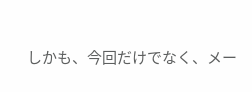しかも、今回だけでなく、メー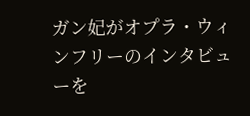ガン妃がオプラ・ウィンフリーのインタビューを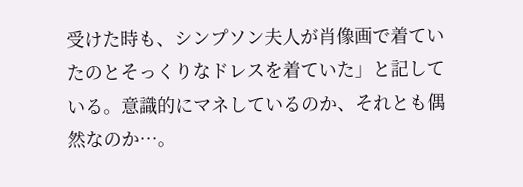受けた時も、シンプソン夫人が肖像画で着ていたのとそっくりなドレスを着ていた」と記している。意識的にマネしているのか、それとも偶然なのか…。